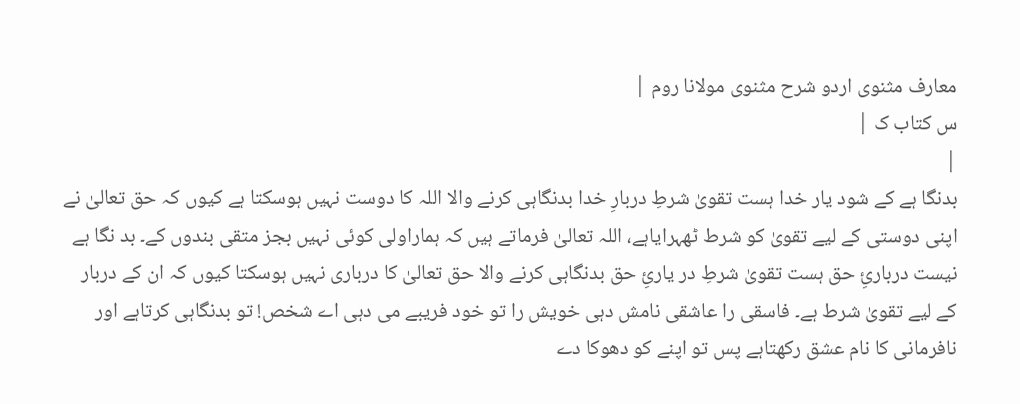معارف مثنوی اردو شرح مثنوی مولانا روم |
س کتاب ک |
|
بدنگا ہے کے شود یار خدا ہست تقویٰ شرطِ دربارِ خدا بدنگاہی کرنے والا اللہ کا دوست نہیں ہوسکتا ہے کیوں کہ حق تعالیٰ نے اپنی دوستی کے لیے تقویٰ کو شرط ٹھہرایاہے، اللہ تعالیٰ فرماتے ہیں کہ ہماراولی کوئی نہیں بجز متقی بندوں کے۔ بد نگا ہے نیست درباریِٔ حق ہست تقویٰ شرطِ در یاریِٔ حق بدنگاہی کرنے والا حق تعالیٰ کا درباری نہیں ہوسکتا کیوں کہ ان کے دربار کے لیے تقویٰ شرط ہے۔ فاسقی را عاشقی نامش دہی خویش را تو خود فریبے می دہی اے شخص! تو بدنگاہی کرتاہے اور نافرمانی کا نام عشق رکھتاہے پس تو اپنے کو دھوکا دے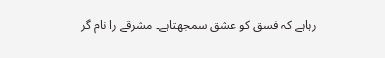رہاہے کہ فسق کو عشق سمجھتاہے۔ مشرقے را نام گر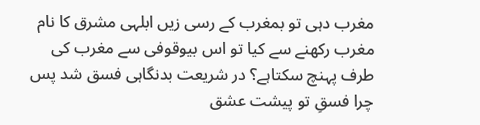مغرب دہی تو بمغرب کے رسی زیں ابلہی مشرق کا نام مغرب رکھنے سے کیا تو اس بیوقوفی سے مغرب کی طرف پہنچ سکتاہے؟ در شریعت بدنگاہی فسق شد پس چرا فسقِ تو پیشت عشق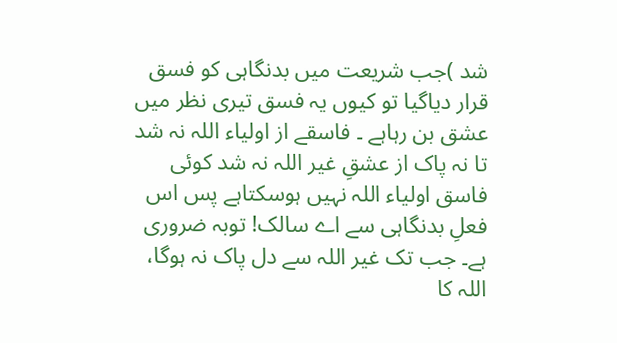شد )جب شریعت میں بدنگاہی کو فسق قرار دیاگیا تو کیوں یہ فسق تیری نظر میں عشق بن رہاہے ۔ فاسقے از اولیاء اللہ نہ شد تا نہ پاک از عشقِ غیر اللہ نہ شد کوئی فاسق اولیاء اللہ نہیں ہوسکتاہے پس اس فعلِ بدنگاہی سے اے سالک! توبہ ضروری ہے۔ جب تک غیر اللہ سے دل پاک نہ ہوگا، اللہ کا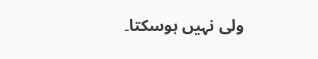ولی نہیں ہوسکتا۔